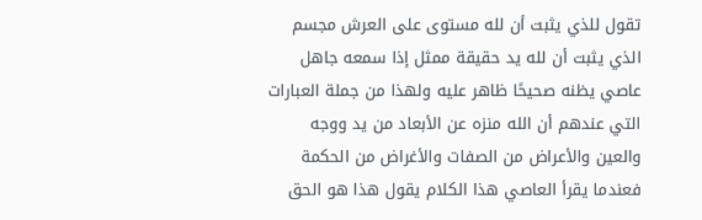تقول للذي يثبت أن لله مستوى على العرش مجسم الذي يثبت أن لله يد حقيقة ممثل إذا سمعه جاهل عاصي يظنه صحيحًا ظاهر عليه ولهذا من جملة العبارات التي عندهم أن الله منزه عن الأبعاد من يد ووجه والعين والأعراض من الصفات والأغراض من الحكمة فعندما يقرأ العاصي هذا الكلام يقول هذا هو الحق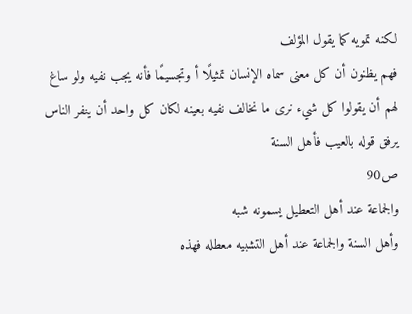لكنه تمويه كما يقول المؤلف
فهم يظنون أن كل معنى سماه الإنسان تمثيلًا أ وتجسيمًا فأنه يجب نفيه ولو ساغ لهم أن يقولوا كل شيء نرى ما نخالف نفيه بعينه لكان كل واحد أن ينفر الناس يرفق قوله بالعيب فأهل السنة
ص90
والجماعة عند أهل التعطيل يسمونه شبه
وأهل السنة والجماعة عند أهل التشبيه معطله فهذه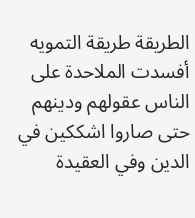الطريقة طريقة التمويه
أفسدت الملاحدة على الناس عقولهم ودينهم حتى صاروا اشككين في الدين وفي العقيدة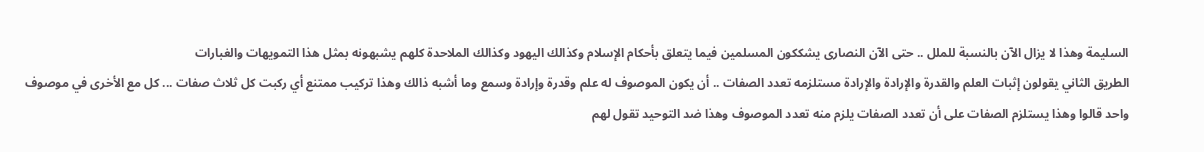السليمة وهذا لا يزال الآن بالنسبة للملل .. حتى الآن النصارى يشككون المسلمين فيما يتعلق بأحكام الإسلام وكذالك اليهود وكذالك الملاحدة كلهم يشبهونه بمثل هذا التمويهات والغبارات
الطريق الثاني يقولون إثبات العلم والقدرة والإرادة والإرادة مستلزمه تعدد الصفات .. أن يكون الموصوف له علم وقدرة وإرادة وسمع وما أشبه ذالك وهذا تركيب ممتنع أي ركبت كل ثلاث صفات ... كل مع الأخرى في موصوف واحد قالوا وهذا يستلزم الصفات على أن تعدد الصفات يلزم منه تعدد الموصوف وهذا ضد التوحيد تقول لهم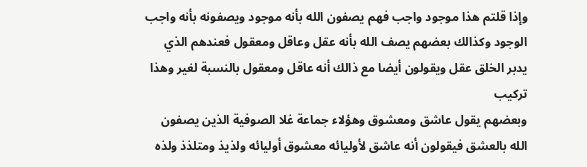وإذا قلتم هذا موجود واجب فهم يصفون الله بأنه موجود ويصفونه بأنه واجب الوجود وكذالك بعضهم يصف الله بأنه عقل وعاقل ومعقول فعندهم الذي يدبر الخلق عقل ويقولون أيضا مع ذالك أنه عاقل ومعقول بالنسبة لغير وهذا تركيب
وبعضهم يقول عاشق ومعشوق وهؤلاء جماعة غلا الصوفية الذين يصفون الله بالعشق فيقولون أنه عاشق لأوليائه معشوق أوليائه ولذيذ ومتلذذ ولذه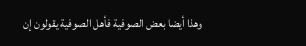وهذا أيضا بعض الصوفية فأهل الصوفية يقولون إن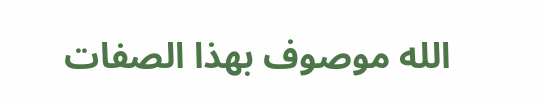الله موصوف بهذا الصفات